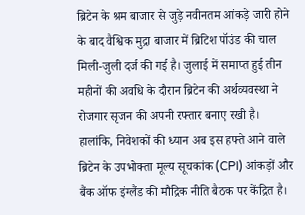ब्रिटेन के श्रम बाजार से जुड़े नवीनतम आंकड़े जारी होने के बाद वैश्विक मुद्रा बाजार में ब्रिटिश पॉउंड की चाल मिली-जुली दर्ज की गई है। जुलाई में समाप्त हुई तीन महीनों की अवधि के दौरान ब्रिटेन की अर्थव्यवस्था ने रोजगार सृजन की अपनी रफ्तार बनाए रखी है। हालांकि, निवेशकों की ध्यान अब इस हफ्ते आने वाले ब्रिटेन के उपभोक्ता मूल्य सूचकांक (CPI) आंकड़ों और बैंक ऑफ इंग्लैंड की मौद्रिक नीति बैठक पर केंद्रित है।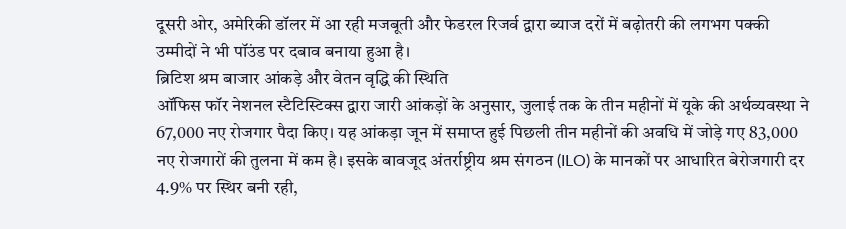दूसरी ओर, अमेरिकी डॉलर में आ रही मजबूती और फेडरल रिजर्व द्वारा ब्याज दरों में बढ़ोतरी की लगभग पक्की उम्मीदों ने भी पॉउंड पर दबाव बनाया हुआ है।
ब्रिटिश श्रम बाजार आंकड़े और वेतन वृद्धि की स्थिति
ऑफिस फॉर नेशनल स्टैटिस्टिक्स द्वारा जारी आंकड़ों के अनुसार, जुलाई तक के तीन महीनों में यूके की अर्थव्यवस्था ने 67,000 नए रोजगार पैदा किए। यह आंकड़ा जून में समाप्त हुई पिछली तीन महीनों की अवधि में जोड़े गए 83,000 नए रोजगारों की तुलना में कम है। इसके बावजूद अंतर्राष्ट्रीय श्रम संगठन (ILO) के मानकों पर आधारित बेरोजगारी दर 4.9% पर स्थिर बनी रही,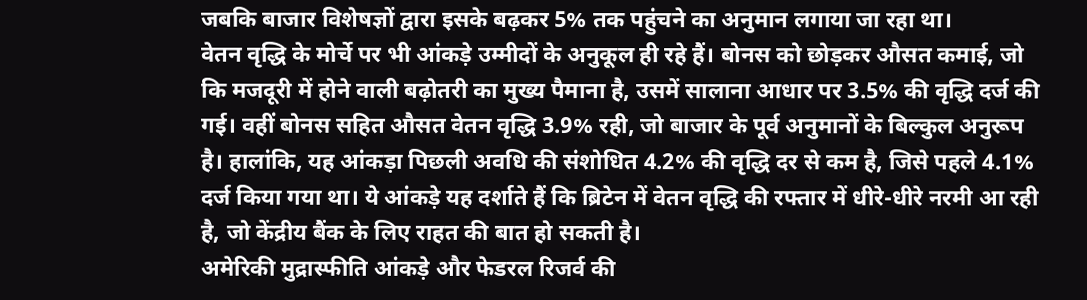जबकि बाजार विशेषज्ञों द्वारा इसके बढ़कर 5% तक पहुंचने का अनुमान लगाया जा रहा था।
वेतन वृद्धि के मोर्चे पर भी आंकड़े उम्मीदों के अनुकूल ही रहे हैं। बोनस को छोड़कर औसत कमाई, जो कि मजदूरी में होने वाली बढ़ोतरी का मुख्य पैमाना है, उसमें सालाना आधार पर 3.5% की वृद्धि दर्ज की गई। वहीं बोनस सहित औसत वेतन वृद्धि 3.9% रही, जो बाजार के पूर्व अनुमानों के बिल्कुल अनुरूप है। हालांकि, यह आंकड़ा पिछली अवधि की संशोधित 4.2% की वृद्धि दर से कम है, जिसे पहले 4.1% दर्ज किया गया था। ये आंकड़े यह दर्शाते हैं कि ब्रिटेन में वेतन वृद्धि की रफ्तार में धीरे-धीरे नरमी आ रही है, जो केंद्रीय बैंक के लिए राहत की बात हो सकती है।
अमेरिकी मुद्रास्फीति आंकड़े और फेडरल रिजर्व की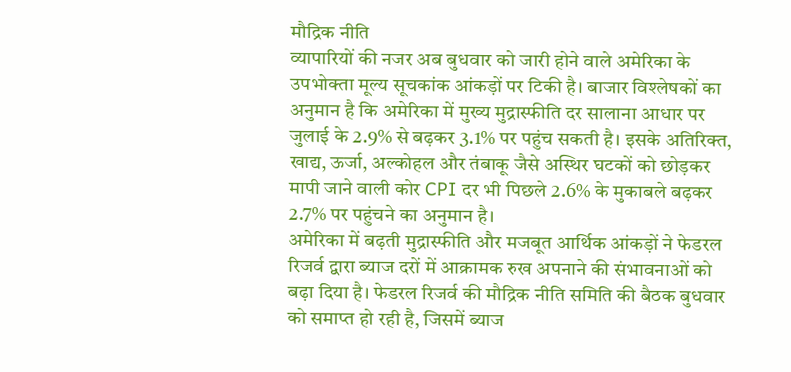मौद्रिक नीति
व्यापारियों की नजर अब बुधवार को जारी होने वाले अमेरिका के उपभोक्ता मूल्य सूचकांक आंकड़ों पर टिकी है। बाजार विश्लेषकों का अनुमान है कि अमेरिका में मुख्य मुद्रास्फीति दर सालाना आधार पर जुलाई के 2.9% से बढ़कर 3.1% पर पहुंच सकती है। इसके अतिरिक्त, खाद्य, ऊर्जा, अल्कोहल और तंबाकू जैसे अस्थिर घटकों को छोड़कर मापी जाने वाली कोर CPI दर भी पिछले 2.6% के मुकाबले बढ़कर 2.7% पर पहुंचने का अनुमान है।
अमेरिका में बढ़ती मुद्रास्फीति और मजबूत आर्थिक आंकड़ों ने फेडरल रिजर्व द्वारा ब्याज दरों में आक्रामक रुख अपनाने की संभावनाओं को बढ़ा दिया है। फेडरल रिजर्व की मौद्रिक नीति समिति की बैठक बुधवार को समाप्त हो रही है, जिसमें ब्याज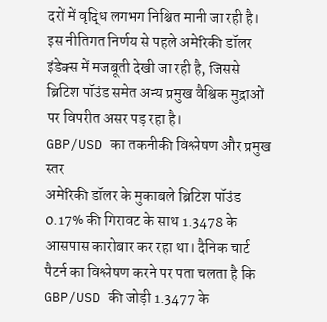दरों में वृद्धि लगभग निश्चित मानी जा रही है। इस नीतिगत निर्णय से पहले अमेरिकी डॉलर इंडेक्स में मजबूती देखी जा रही है, जिससे ब्रिटिश पॉउंड समेत अन्य प्रमुख वैश्विक मुद्राओं पर विपरीत असर पड़ रहा है।
GBP/USD का तकनीकी विश्लेषण और प्रमुख स्तर
अमेरिकी डॉलर के मुकाबले ब्रिटिश पॉउंड 0.17% की गिरावट के साथ 1.3478 के आसपास कारोबार कर रहा था। दैनिक चार्ट पैटर्न का विश्लेषण करने पर पता चलता है कि GBP/USD की जोड़ी 1.3477 के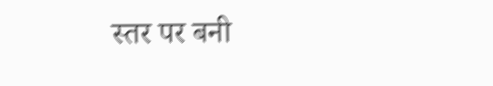स्तर पर बनी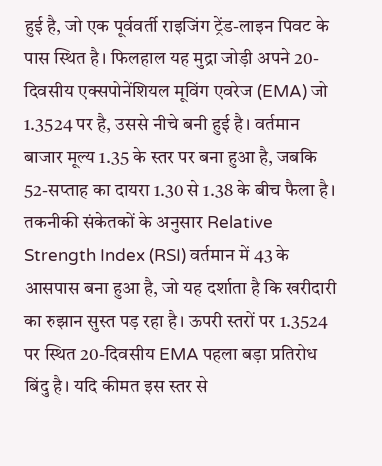हुई है, जो एक पूर्ववर्ती राइजिंग ट्रेंड-लाइन पिवट के पास स्थित है। फिलहाल यह मुद्रा जोड़ी अपने 20-दिवसीय एक्सपोनेंशियल मूविंग एवरेज (EMA) जो 1.3524 पर है, उससे नीचे बनी हुई है। वर्तमान बाजार मूल्य 1.35 के स्तर पर बना हुआ है, जबकि 52-सप्ताह का दायरा 1.30 से 1.38 के बीच फैला है।
तकनीकी संकेतकों के अनुसार Relative Strength Index (RSI) वर्तमान में 43 के आसपास बना हुआ है, जो यह दर्शाता है कि खरीदारी का रुझान सुस्त पड़ रहा है। ऊपरी स्तरों पर 1.3524 पर स्थित 20-दिवसीय EMA पहला बड़ा प्रतिरोध बिंदु है। यदि कीमत इस स्तर से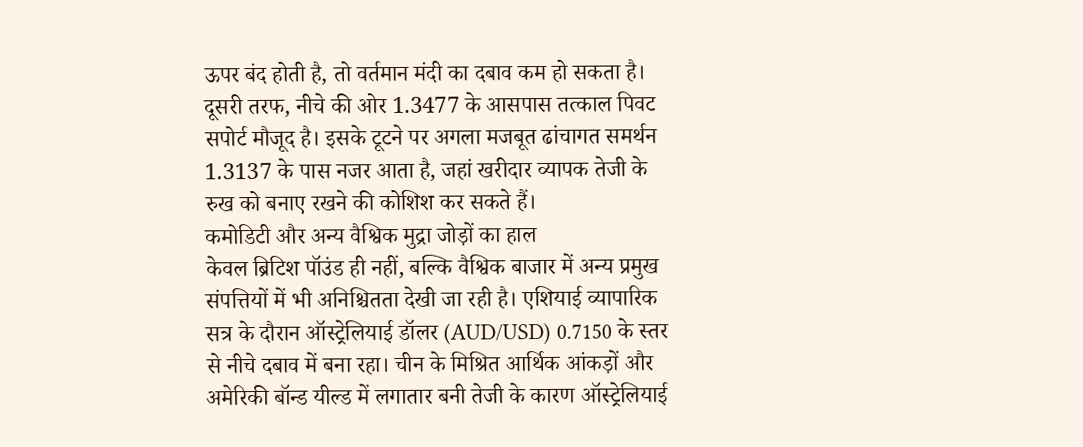ऊपर बंद होती है, तो वर्तमान मंदी का दबाव कम हो सकता है। दूसरी तरफ, नीचे की ओर 1.3477 के आसपास तत्काल पिवट सपोर्ट मौजूद है। इसके टूटने पर अगला मजबूत ढांचागत समर्थन 1.3137 के पास नजर आता है, जहां खरीदार व्यापक तेजी के रुख को बनाए रखने की कोशिश कर सकते हैं।
कमोडिटी और अन्य वैश्विक मुद्रा जोड़ों का हाल
केवल ब्रिटिश पॉउंड ही नहीं, बल्कि वैश्विक बाजार में अन्य प्रमुख संपत्तियों में भी अनिश्चितता देखी जा रही है। एशियाई व्यापारिक सत्र के दौरान ऑस्ट्रेलियाई डॉलर (AUD/USD) 0.7150 के स्तर से नीचे दबाव में बना रहा। चीन के मिश्रित आर्थिक आंकड़ों और अमेरिकी बॉन्ड यील्ड में लगातार बनी तेजी के कारण ऑस्ट्रेलियाई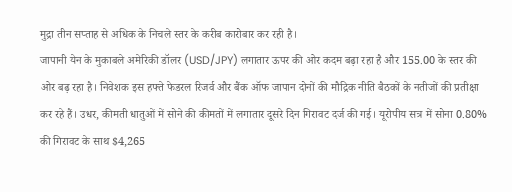मुद्रा तीन सप्ताह से अधिक के निचले स्तर के करीब कारोबार कर रही है।
जापानी येन के मुकाबले अमेरिकी डॉलर (USD/JPY) लगातार ऊपर की ओर कदम बढ़ा रहा है और 155.00 के स्तर की ओर बढ़ रहा है। निवेशक इस हफ्ते फेडरल रिजर्व और बैंक ऑफ जापान दोनों की मौद्रिक नीति बैठकों के नतीजों की प्रतीक्षा कर रहे हैं। उधर, कीमती धातुओं में सोने की कीमतों में लगातार दूसरे दिन गिरावट दर्ज की गई। यूरोपीय सत्र में सोना 0.80% की गिरावट के साथ $4,265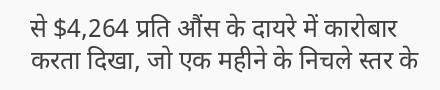से $4,264 प्रति औंस के दायरे में कारोबार करता दिखा, जो एक महीने के निचले स्तर के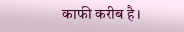काफी करीब है।